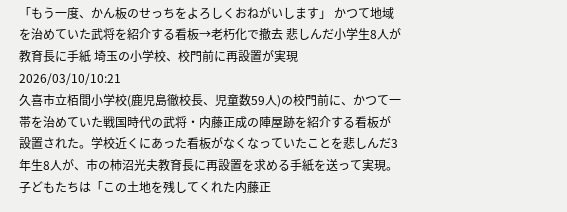「もう一度、かん板のせっちをよろしくおねがいします」 かつて地域を治めていた武将を紹介する看板→老朽化で撤去 悲しんだ小学生8人が教育長に手紙 埼玉の小学校、校門前に再設置が実現
2026/03/10/10:21
久喜市立栢間小学校(鹿児島徹校長、児童数59人)の校門前に、かつて一帯を治めていた戦国時代の武将・内藤正成の陣屋跡を紹介する看板が設置された。学校近くにあった看板がなくなっていたことを悲しんだ3年生8人が、市の柿沼光夫教育長に再設置を求める手紙を送って実現。子どもたちは「この土地を残してくれた内藤正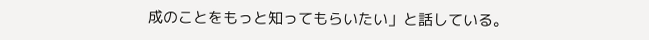成のことをもっと知ってもらいたい」と話している。